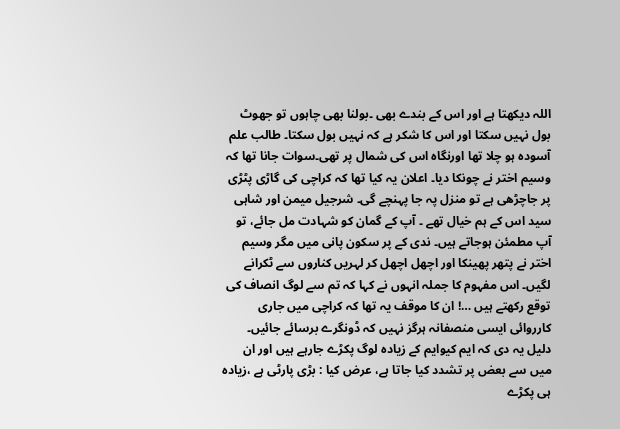اللہ دیکھتا ہے اور اس کے بندے بھی ۔بولنا بھی چاہوں تو جھوٹ بول نہیں سکتا اور اس کا شکر ہے کہ نہیں بول سکتا۔ طالب علم آسودہ ہو چلا تھا اورنگاہ اس کی شمال پر تھی۔سوات جانا تھا کہ وسیم اختر نے چونکا دیا۔ اعلان یہ کیا تھا کہ کراچی کی گاڑی پٹڑی پر جاچڑھی ہے تو منزل پہ جا پہنچے گی۔ شرجیل میمن اور شاہی سید اس کے ہم خیال تھے ۔ آپ کے گمان کو شہادت مل جائے، تو آپ مطمئن ہوجاتے ہیں۔ ندی کے پر سکون پانی میں مگر وسیم اختر نے پتھر پھینکا اور اچھل اچھل کر لہریں کناروں سے ٹکرانے لگیں۔ اس مفہوم کا جملہ انہوں نے کہا کہ تم سے لوگ انصاف کی توقع رکھتے ہیں …! ان کا موقف یہ تھا کہ کراچی میں جاری کارروائی ایسی منصفانہ ہرگز نہیں کہ ڈونگرے برسائے جائیں۔ دلیل یہ دی کہ ایم کیوایم کے زیادہ لوگ پکڑے جارہے ہیں اور ان میں سے بعض پر تشدد کیا جاتا ہے، عرض کیا : بڑی پارٹی ہے ،زیادہ ہی پکڑے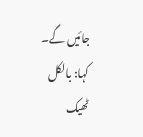جائیں گے۔ کہا: بالکل ٹھیک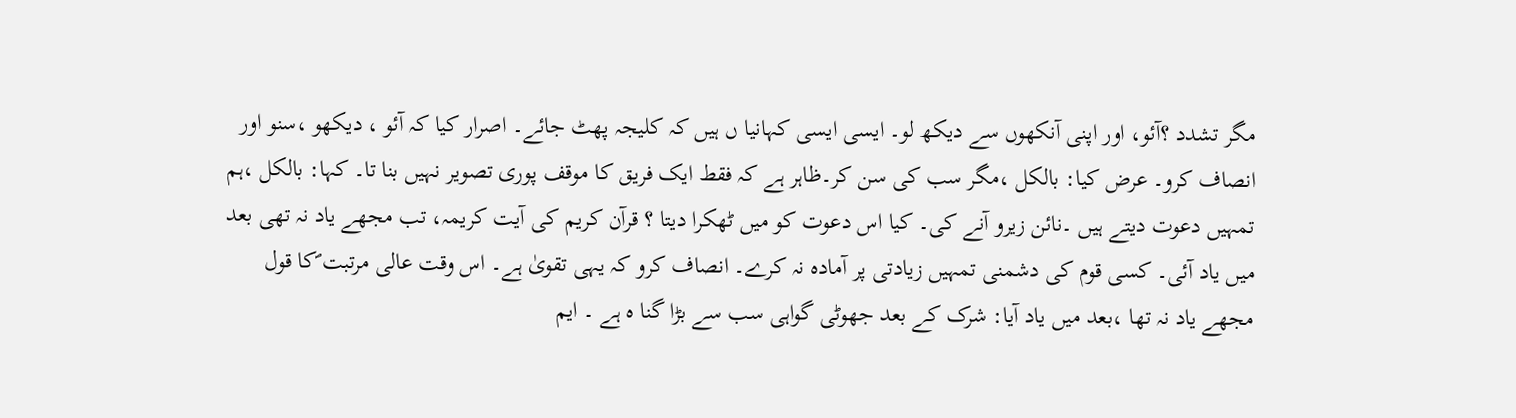مگر تشدد ؟آئو، اور اپنی آنکھوں سے دیکھ لو۔ ایسی ایسی کہانیا ں ہیں کہ کلیجہ پھٹ جائے۔ اصرار کیا کہ آئو ، دیکھو ،سنو اور انصاف کرو۔ عرض کیا: بالکل ،مگر سب کی سن کر۔ظاہر ہے کہ فقط ایک فریق کا موقف پوری تصویر نہیں بنا تا۔ کہا: بالکل ،ہم تمہیں دعوت دیتے ہیں ۔نائن زیرو آنے کی۔ کیا اس دعوت کو میں ٹھکرا دیتا ؟ قرآن کریم کی آیت کریمہ، تب مجھے یاد نہ تھی بعد میں یاد آئی۔ کسی قوم کی دشمنی تمہیں زیادتی پر آمادہ نہ کرے۔ انصاف کرو کہ یہی تقویٰ ہے۔ اس وقت عالی مرتبت ؐکا قول مجھے یاد نہ تھا ،بعد میں یاد آیا: شرک کے بعد جھوٹی گواہی سب سے بڑا گنا ہ ہے ۔ ایم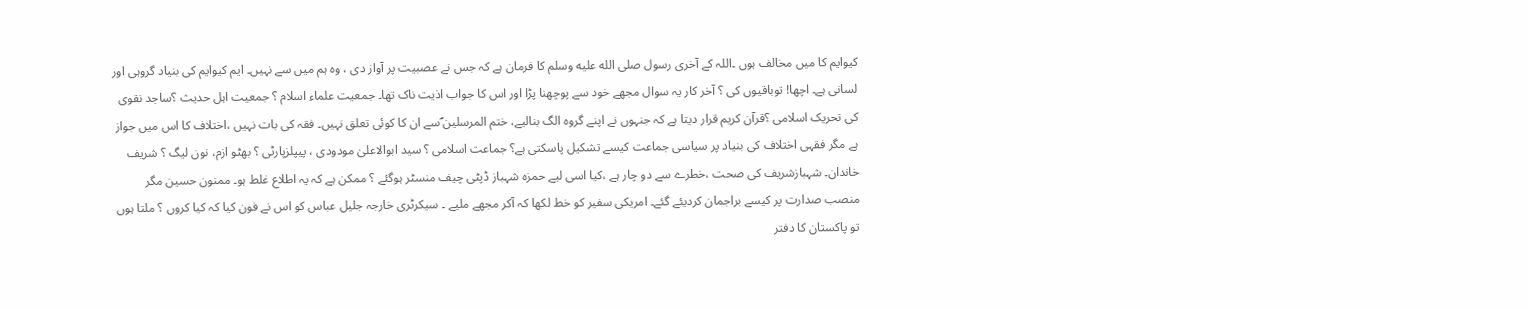کیوایم کا میں مخالف ہوں ۔اللہ کے آخری رسول صلى الله عليه وسلم کا فرمان ہے کہ جس نے عصبیت پر آواز دی ، وہ ہم میں سے نہیں۔ ایم کیوایم کی بنیاد گروہی اور لسانی ہے۔ اچھا! توباقیوں کی ؟ آخر کار یہ سوال مجھے خود سے پوچھنا پڑا اور اس کا جواب اذیت ناک تھا۔ جمعیت علماء اسلام ؟ جمعیت اہل حدیث ؟ساجد نقوی کی تحریک اسلامی ؟قرآن کریم قرار دیتا ہے کہ جنہوں نے اپنے گروہ الگ بنالیے، ختم المرسلین ؐسے ان کا کوئی تعلق نہیں۔ فقہ کی بات نہیں ،اختلاف کا اس میں جواز ہے مگر فقہی اختلاف کی بنیاد پر سیاسی جماعت کیسے تشکیل پاسکتی ہے؟ جماعت اسلامی ؟ سید ابوالاعلیٰ مودودی ، پیپلزپارٹی ؟ بھٹو ازم، نون لیگ ؟ شریف خاندان۔ شہبازشریف کی صحت ،خطرے سے دو چار ہے ،کیا اسی لیے حمزہ شہباز ڈپٹی چیف منسٹر ہوگئے ؟ ممکن ہے کہ یہ اطلاع غلط ہو۔ ممنون حسین مگر منصب صدارت پر کیسے براجمان کردیئے گئے۔ امریکی سفیر کو خط لکھا کہ آکر مجھے ملیے ۔ سیکرٹری خارجہ جلیل عباس کو اس نے فون کیا کہ کیا کروں ؟ ملتا ہوں تو پاکستان کا دفتر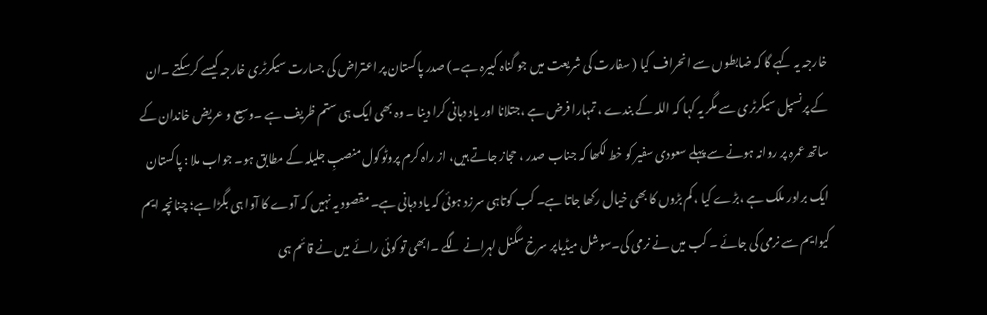خارجہ یہ کہے گا کہ ضابطوں سے انحراف کیا ( سفارت کی شریعت میں جو گناہ کبیرہ ہے۔) صدر پاکستان پر اعتراض کی جسارت سیکرٹری خارجہ کیسے کرسکتے ۔ان کے پرنسپل سیکرٹری سے مگر یہ کہا کہ اللہ کے بندے ، تمہارا فرض ہے ،جتلانا اور یاد دہانی کرا دینا ۔ وہ بھی ایک ہی ستم ظریف ہے ۔وسیع و عریض خاندان کے ساتھ عمرہ پر روانہ ہونے سے پہلے سعودی سفیر کو خط لکھا کہ جناب صدر ، حجاز جاتے ہیں، از راہ کرم پروٹوکول منصبِ جلیلہ کے مطابق ہو۔ جواب ملا : پاکستان ایک برادر ملک ہے ،بڑے کیا ، کم بڑوں کا بھی خیال رکھا جاتا ہے۔ کب کوتاہی سرزد ہوئی کہ یاد دہانی ہے۔ مقصود یہ نہیں کہ آوے کا آوا ہی بگڑا ہے؛ چنانچہ ایم کیوایم سے نرمی کی جائے ۔ کب میں نے نرمی کی۔سوشل میڈیاپر سرخ سگنل لہرانے لگے ۔ابھی تو کوئی رائے میں نے قائم ہی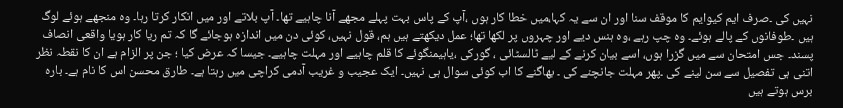نہیں کی ۔صرف ایم کیوایم کا موقف سنا اور ان سے یہ کہا،میں خطا کار ہوں ،آپ کے پاس بہت پہلے مجھے آنا چاہیے تھا۔ آپ بلاتے اور میں انکار کرتا رہا۔ وہ منجھے ہوئے لوگ ہیں ۔طوفانوں کے پالے ہوئے۔ وہ چپ رہے ،وہ ہنس دیے اور چہروں پر لکھا تھا؛ عمل دیکھتے ہیں ہم، قول نہیں، کوئی دن میں اندازہ ہوجائے گا کہ تم ریا کار ہویا واقعی انصاف پسند۔ جس امتحان سے میں گزرا ہوں، اسے بیان کرنے کے لیے ٹالسٹائی ، گورکی ،یاہیمنگوئے کا قلم چاہیے اور مہلت چاہیے۔ جیسا کہ عرض کیا ؛ جن پر الزام ہے ان کا نقطہ نظر اتنی ہی تفصیل سے سن لینے کی ۔پھر مہلت جانچنے کی ۔ بھاگنے کا اب کوئی سوال ہی نہیں۔ ایک عجیب و غریب آدمی کراچی میں رہتا ہے۔ طارق محسن اس کا نام ہے۔ بارہ برس ہوتے ہیں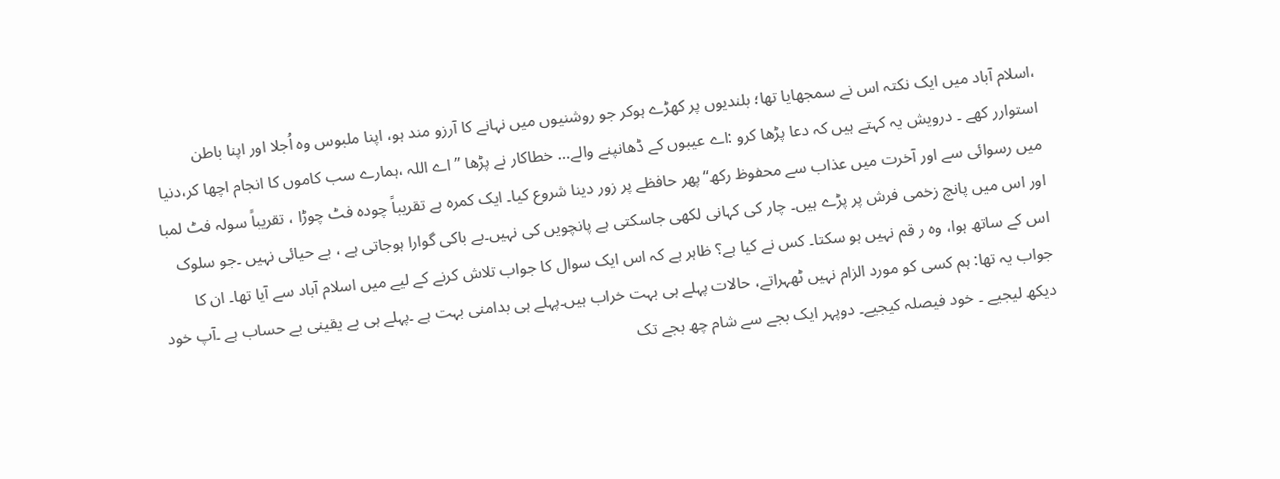،اسلام آباد میں ایک نکتہ اس نے سمجھایا تھا؛ بلندیوں پر کھڑے ہوکر جو روشنیوں میں نہانے کا آرزو مند ہو، اپنا ملبوس وہ اُجلا اور اپنا باطن استوارر کھے ۔ درویش یہ کہتے ہیں کہ دعا پڑھا کرو :اے عیبوں کے ڈھانپنے والے… خطاکار نے پڑھا ’’ اے اللہ ،ہمارے سب کاموں کا انجام اچھا کر،دنیا میں رسوائی سے اور آخرت میں عذاب سے محفوظ رکھ‘‘پھر حافظے پر زور دینا شروع کیا۔ ایک کمرہ ہے تقریباً چودہ فٹ چوڑا ، تقریباً سولہ فٹ لمبا اور اس میں پانچ زخمی فرش پر پڑے ہیں۔ چار کی کہانی لکھی جاسکتی ہے پانچویں کی نہیں۔بے باکی گوارا ہوجاتی ہے ، بے حیائی نہیں ۔جو سلوک اس کے ساتھ ہوا، وہ ر قم نہیں ہو سکتا۔ کس نے کیا ہے؟ ظاہر ہے کہ اس ایک سوال کا جواب تلاش کرنے کے لیے میں اسلام آباد سے آیا تھا۔ ان کا جواب یہ تھا: ہم کسی کو مورد الزام نہیں ٹھہراتے، حالات پہلے ہی بہت خراب ہیں۔پہلے ہی بدامنی بہت ہے ۔پہلے ہی بے یقینی بے حساب ہے ۔آپ خود دیکھ لیجیے ۔ خود فیصلہ کیجیے۔ دوپہر ایک بجے سے شام چھ بجے تک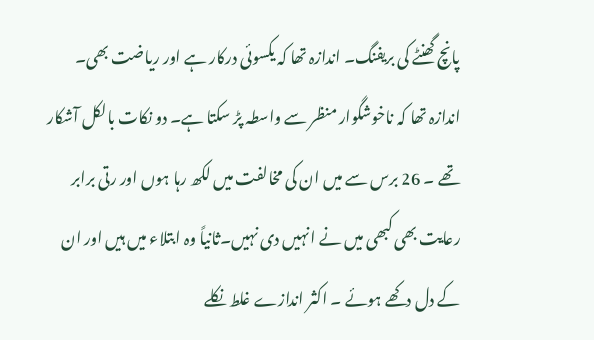پانچ گھنٹے کی بریفنگ۔ اندازہ تھا کہ یکسوئی درکار ہے اور ریاضت بھی۔ اندازہ تھا کہ ناخوشگوار منظر سے واسطہ پڑ سکتا ہے۔ دو نکات بالکل آشکار تھے ۔ 26 برس سے میں ان کی مخالفت میں لکھ رہا ہوں اور رتی برابر رعایت بھی کبھی میں نے انہیں دی نہیں۔ثانیاً وہ ابتلاء میں ہیں اور ان کے دل دکھے ہوئے ۔ اکثر اندازے غلط نکلے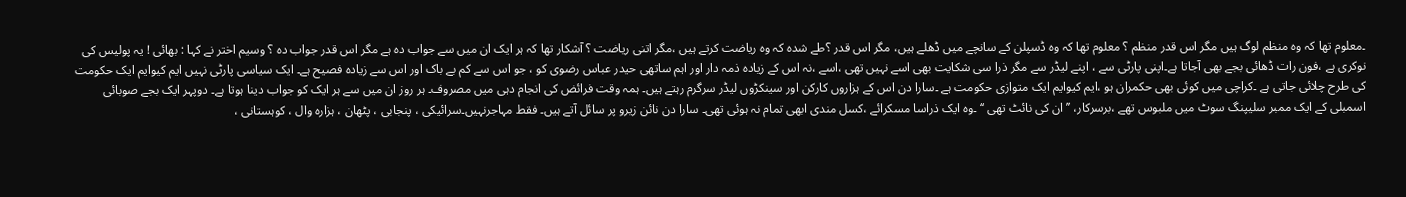۔معلوم تھا کہ وہ منظم لوگ ہیں مگر اس قدر منظم ؟ معلوم تھا کہ وہ ڈسپلن کے سانچے میں ڈھلے ہیں، مگر اس قدر ؟طے شدہ کہ وہ ریاضت کرتے ہیں ،مگر اتنی ریاضت ؟ آشکار تھا کہ ہر ایک ان میں سے جواب دہ ہے مگر اس قدر جواب دہ ؟ وسیم اختر نے کہا : بھائی ! یہ پولیس کی نوکری ہے ،فون رات ڈھائی بجے بھی آجاتا ہے۔اپنی پارٹی سے ، اپنے لیڈر سے مگر ذرا سی شکایت بھی اسے نہیں تھی ،اسے ،نہ اس کے زیادہ ذمہ دار اور اہم ساتھی حیدر عباس رضوی کو ، جو اس سے کم بے باک اور اس سے زیادہ فصیح ہے۔ ایک سیاسی پارٹی نہیں ایم کیوایم ایک حکومت کی طرح چلائی جاتی ہے ۔کراچی میں کوئی بھی حکمران ہو ،ایم کیوایم ایک متوازی حکومت ہے ۔سارا دن اس کے ہزاروں کارکن اور سینکڑوں لیڈر سرگرم رہتے ہیں۔ ہمہ وقت فرائض کی انجام دہی میں مصروف۔ ہر روز ان میں سے ہر ایک کو جواب دینا ہوتا ہے۔ دوپہر ایک بجے صوبائی اسمبلی کے ایک ممبر سلیپنگ سوٹ میں ملبوس تھے ،برسرکار، ’’ ان کی نائٹ تھی ‘‘ ۔وہ ایک ذراسا مسکرائے ،کسل مندی ابھی تمام نہ ہوئی تھی۔ سارا دن نائن زیرو پر سائل آتے ہیں۔ فقط مہاجرنہیں۔سرائیکی ، پنجابی ، پٹھان ، ہزارہ وال ، کوہستانی ،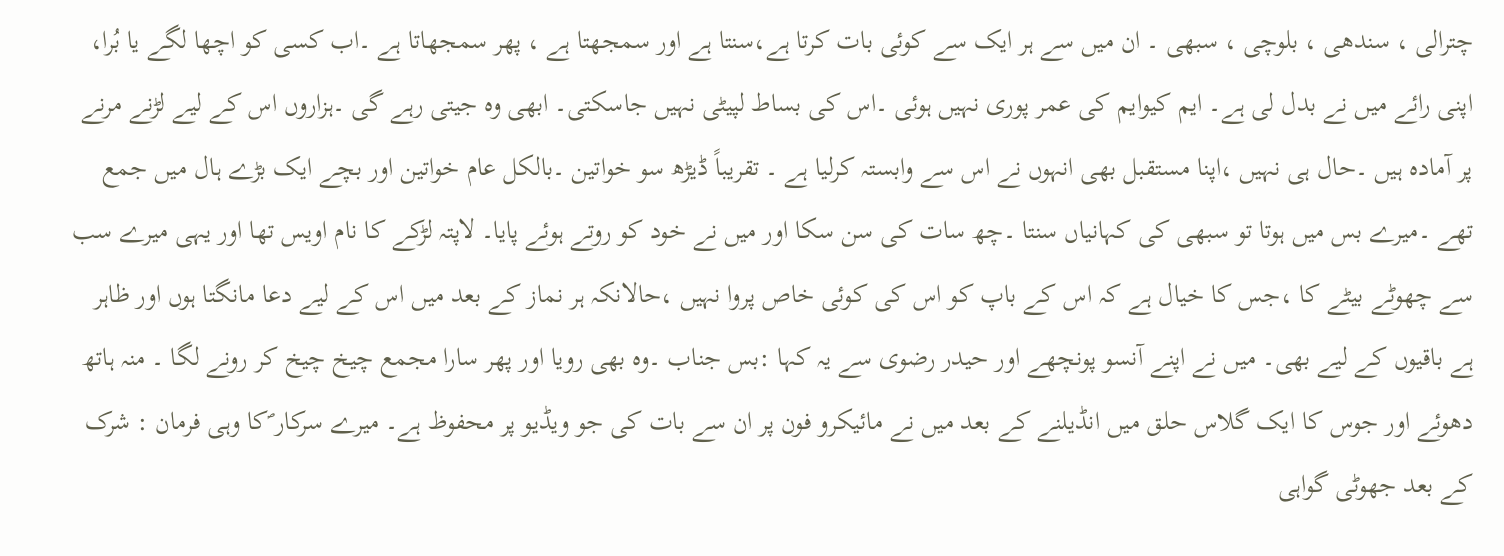چترالی ، سندھی ، بلوچی ، سبھی ۔ ان میں سے ہر ایک سے کوئی بات کرتا ہے،سنتا ہے اور سمجھتا ہے ، پھر سمجھاتا ہے ۔اب کسی کو اچھا لگے یا بُرا، اپنی رائے میں نے بدل لی ہے۔ ایم کیوایم کی عمر پوری نہیں ہوئی ۔اس کی بساط لپیٹی نہیں جاسکتی۔ ابھی وہ جیتی رہے گی ۔ہزاروں اس کے لیے لڑنے مرنے پر آمادہ ہیں ۔حال ہی نہیں ،اپنا مستقبل بھی انہوں نے اس سے وابستہ کرلیا ہے ۔ تقریباً ڈیڑھ سو خواتین ۔بالکل عام خواتین اور بچے ایک بڑے ہال میں جمع تھے ۔میرے بس میں ہوتا تو سبھی کی کہانیاں سنتا ۔چھ سات کی سن سکا اور میں نے خود کو روتے ہوئے پایا۔ لاپتہ لڑکے کا نام اویس تھا اور یہی میرے سب سے چھوٹے بیٹے کا ،جس کا خیال ہے کہ اس کے باپ کو اس کی کوئی خاص پروا نہیں ،حالانکہ ہر نماز کے بعد میں اس کے لیے دعا مانگتا ہوں اور ظاہر ہے باقیوں کے لیے بھی۔ میں نے اپنے آنسو پونچھے اور حیدر رضوی سے یہ کہا :بس جناب ۔وہ بھی رویا اور پھر سارا مجمع چیخ چیخ کر رونے لگا ۔ منہ ہاتھ دھوئے اور جوس کا ایک گلاس حلق میں انڈیلنے کے بعد میں نے مائیکرو فون پر ان سے بات کی جو ویڈیو پر محفوظ ہے۔ میرے سرکار ؐکا وہی فرمان : شرک کے بعد جھوٹی گواہی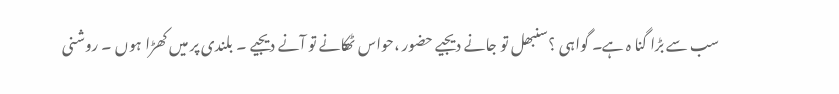سب سے بڑا گنا ہ ہے۔ گواہی ؟سنبھل تو جانے دیجیے حضور ،حواس ٹھکانے تو آنے دیجیے ۔ بلندی پر میں کھڑا ہوں ۔ روشنی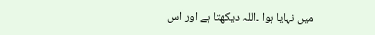میں نہایا ہوا ۔اللہ دیکھتا ہے اور اس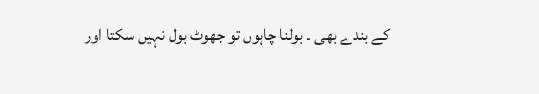کے بندے بھی ۔ بولنا چاہوں تو جھوٹ بول نہیں سکتا اور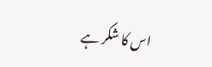اس کا شکر ہے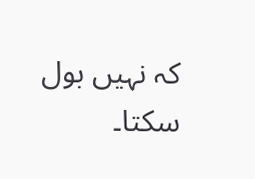کہ نہیں بول سکتا۔